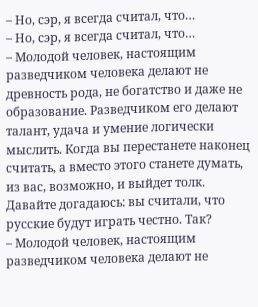– Но, сэр, я всегда считал, что…
– Но, сэр, я всегда считал, что…
– Молодой человек, настоящим разведчиком человека делают не древность рода, не богатство и даже не образование. Разведчиком его делают талант, удача и умение логически мыслить. Когда вы перестанете наконец считать, а вместо этого станете думать, из вас, возможно, и выйдет толк. Давайте догадаюсь: вы считали, что русские будут играть честно. Так?
– Молодой человек, настоящим разведчиком человека делают не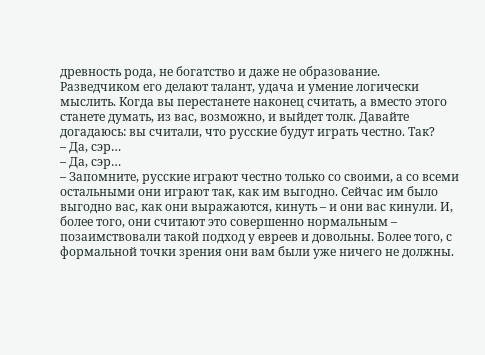древность рода, не богатство и даже не образование. Разведчиком его делают талант, удача и умение логически мыслить. Когда вы перестанете наконец считать, а вместо этого станете думать, из вас, возможно, и выйдет толк. Давайте догадаюсь: вы считали, что русские будут играть честно. Так?
– Да, сэр…
– Да, сэр…
– Запомните, русские играют честно только со своими, а со всеми остальными они играют так, как им выгодно. Сейчас им было выгодно вас, как они выражаются, кинуть – и они вас кинули. И, более того, они считают это совершенно нормальным – позаимствовали такой подход у евреев и довольны. Более того, с формальной точки зрения они вам были уже ничего не должны.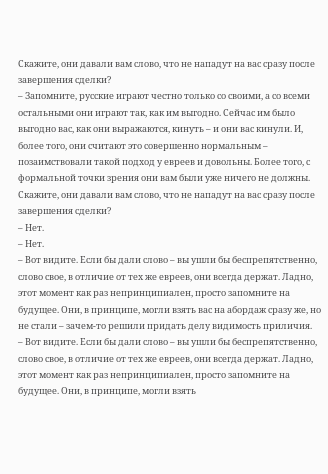Скажите, они давали вам слово, что не нападут на вас сразу после завершения сделки?
– Запомните, русские играют честно только со своими, а со всеми остальными они играют так, как им выгодно. Сейчас им было выгодно вас, как они выражаются, кинуть – и они вас кинули. И, более того, они считают это совершенно нормальным – позаимствовали такой подход у евреев и довольны. Более того, с формальной точки зрения они вам были уже ничего не должны. Скажите, они давали вам слово, что не нападут на вас сразу после завершения сделки?
– Нет.
– Нет.
– Вот видите. Если бы дали слово – вы ушли бы беспрепятственно, слово свое, в отличие от тех же евреев, они всегда держат. Ладно, этот момент как раз непринципиален, просто запомните на будущее. Они, в принципе, могли взять вас на абордаж сразу же, но не стали – зачем-то решили придать делу видимость приличия.
– Вот видите. Если бы дали слово – вы ушли бы беспрепятственно, слово свое, в отличие от тех же евреев, они всегда держат. Ладно, этот момент как раз непринципиален, просто запомните на будущее. Они, в принципе, могли взять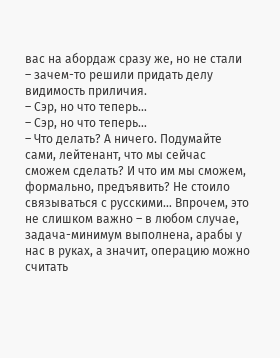вас на абордаж сразу же, но не стали – зачем-то решили придать делу видимость приличия.
– Сэр, но что теперь…
– Сэр, но что теперь…
– Что делать? А ничего. Подумайте сами, лейтенант, что мы сейчас сможем сделать? И что им мы сможем, формально, предъявить? Не стоило связываться с русскими… Впрочем, это не слишком важно – в любом случае, задача-минимум выполнена, арабы у нас в руках, а значит, операцию можно считать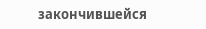закончившейся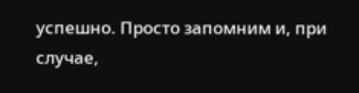успешно. Просто запомним и, при случае,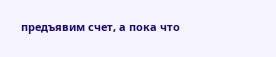предъявим счет, а пока что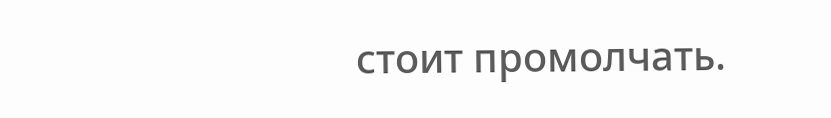стоит промолчать.